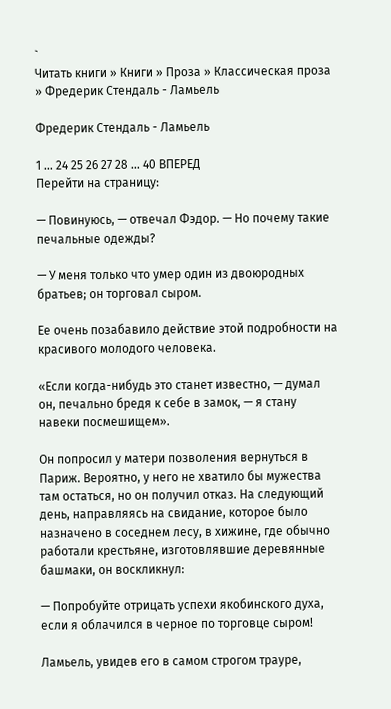`
Читать книги » Книги » Проза » Классическая проза » Фредерик Стендаль - Ламьель

Фредерик Стендаль - Ламьель

1 ... 24 25 26 27 28 ... 40 ВПЕРЕД
Перейти на страницу:

— Повинуюсь, — отвечал Фэдор. — Но почему такие печальные одежды?

— У меня только что умер один из двоюродных братьев; он торговал сыром.

Ее очень позабавило действие этой подробности на красивого молодого человека.

«Если когда-нибудь это станет известно, — думал он, печально бредя к себе в замок, — я стану навеки посмешищем».

Он попросил у матери позволения вернуться в Париж. Вероятно, у него не хватило бы мужества там остаться, но он получил отказ. На следующий день, направляясь на свидание, которое было назначено в соседнем лесу, в хижине, где обычно работали крестьяне, изготовлявшие деревянные башмаки, он воскликнул:

— Попробуйте отрицать успехи якобинского духа, если я облачился в черное по торговце сыром!

Ламьель, увидев его в самом строгом трауре,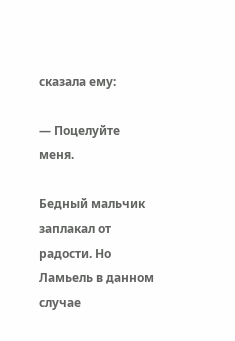сказала ему:

— Поцелуйте меня.

Бедный мальчик заплакал от радости. Но Ламьель в данном случае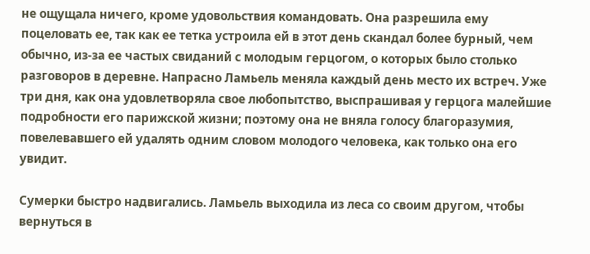не ощущала ничего, кроме удовольствия командовать. Она разрешила ему поцеловать ее, так как ее тетка устроила ей в этот день скандал более бурный, чем обычно, из-за ее частых свиданий с молодым герцогом, о которых было столько разговоров в деревне. Напрасно Ламьель меняла каждый день место их встреч. Уже три дня, как она удовлетворяла свое любопытство, выспрашивая у герцога малейшие подробности его парижской жизни; поэтому она не вняла голосу благоразумия, повелевавшего ей удалять одним словом молодого человека, как только она его увидит.

Сумерки быстро надвигались. Ламьель выходила из леса со своим другом, чтобы вернуться в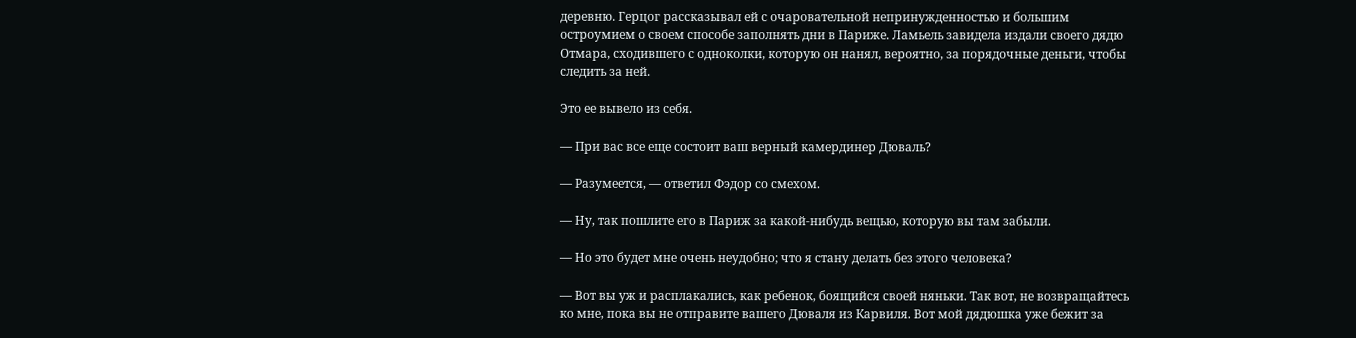деревню. Герцог рассказывал ей с очаровательной непринужденностью и большим остроумием о своем способе заполнять дни в Париже. Ламьель завидела издали своего дядю Отмара, сходившего с одноколки, которую он нанял, вероятно, за порядочные деньги, чтобы следить за ней.

Это ее вывело из себя.

— При вас все еще состоит ваш верный камердинер Дюваль?

— Разумеется, — ответил Фэдор со смехом.

— Ну, так пошлите его в Париж за какой-нибудь вещью, которую вы там забыли.

— Но это будет мне очень неудобно; что я стану делать без этого человека?

— Вот вы уж и расплакались, как ребенок, боящийся своей няньки. Так вот, не возвращайтесь ко мне, пока вы не отправите вашего Дюваля из Карвиля. Вот мой дядюшка уже бежит за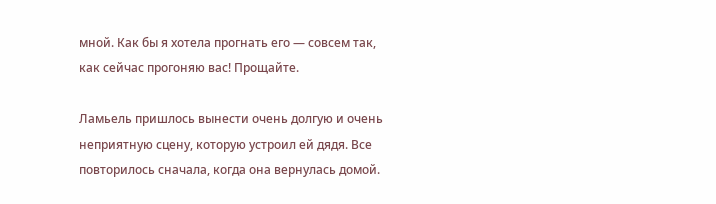мной. Как бы я хотела прогнать его — совсем так, как сейчас прогоняю вас! Прощайте.

Ламьель пришлось вынести очень долгую и очень неприятную сцену, которую устроил ей дядя. Все повторилось сначала, когда она вернулась домой.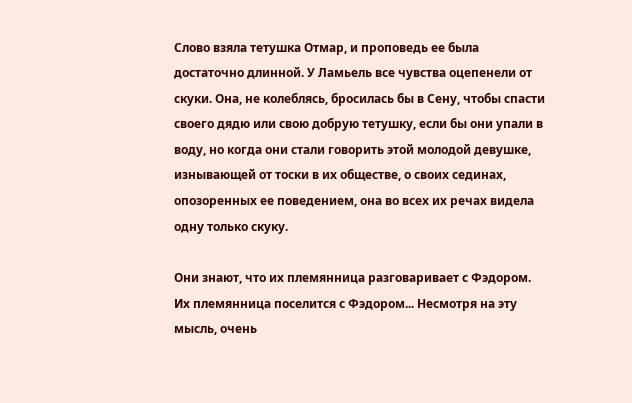Слово взяла тетушка Отмар, и проповедь ее была достаточно длинной. У Ламьель все чувства оцепенели от скуки. Она, не колеблясь, бросилась бы в Сену, чтобы спасти своего дядю или свою добрую тетушку, если бы они упали в воду, но когда они стали говорить этой молодой девушке, изнывающей от тоски в их обществе, о своих сединах, опозоренных ее поведением, она во всех их речах видела одну только скуку.

Они знают, что их племянница разговаривает с Фэдором. Их племянница поселится с Фэдором... Несмотря на эту мысль, очень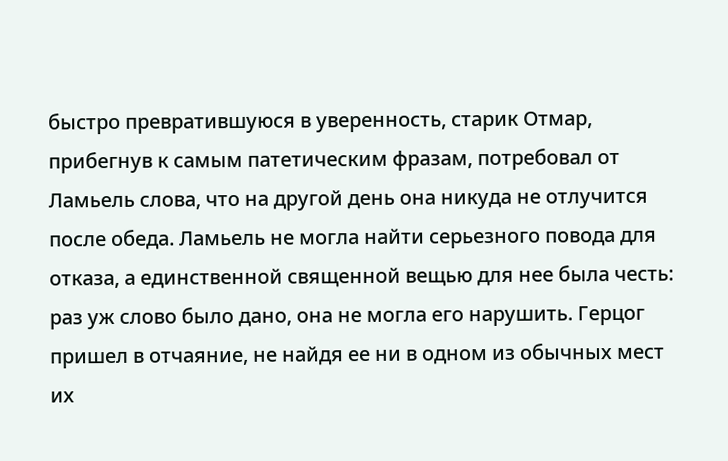быстро превратившуюся в уверенность, старик Отмар, прибегнув к самым патетическим фразам, потребовал от Ламьель слова, что на другой день она никуда не отлучится после обеда. Ламьель не могла найти серьезного повода для отказа, а единственной священной вещью для нее была честь: раз уж слово было дано, она не могла его нарушить. Герцог пришел в отчаяние, не найдя ее ни в одном из обычных мест их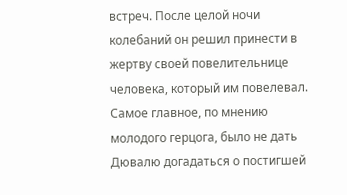встреч. После целой ночи колебаний он решил принести в жертву своей повелительнице человека, который им повелевал. Самое главное, по мнению молодого герцога, было не дать Дювалю догадаться о постигшей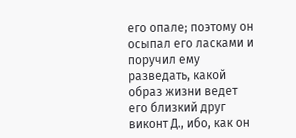его опале; поэтому он осыпал его ласками и поручил ему разведать, какой образ жизни ведет его близкий друг виконт Д., ибо, как он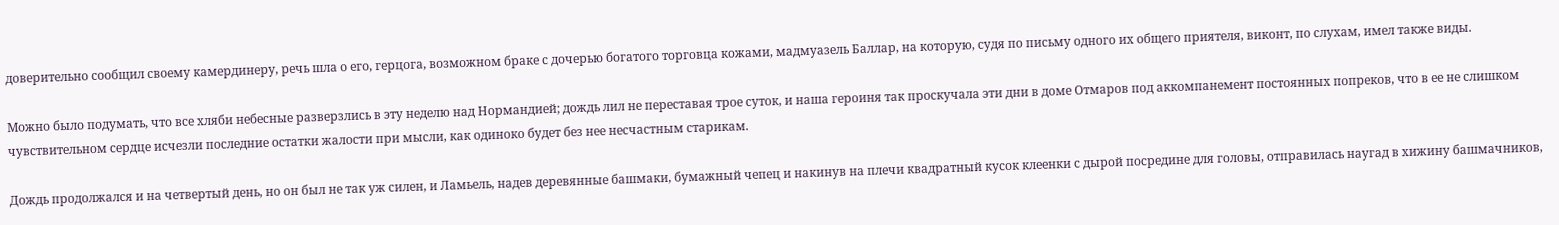доверительно сообщил своему камердинеру, речь шла о его, герцога, возможном браке с дочерью богатого торговца кожами, мадмуазель Баллар, на которую, судя по письму одного их общего приятеля, виконт, по слухам, имел также виды.

Можно было подумать, что все хляби небесные разверзлись в эту неделю над Нормандией; дождь лил не переставая трое суток, и наша героиня так проскучала эти дни в доме Отмаров под аккомпанемент постоянных попреков, что в ее не слишком чувствительном сердце исчезли последние остатки жалости при мысли, как одиноко будет без нее несчастным старикам.

Дождь продолжался и на четвертый день, но он был не так уж силен, и Ламьель, надев деревянные башмаки, бумажный чепец и накинув на плечи квадратный кусок клеенки с дырой посредине для головы, отправилась наугад в хижину башмачников,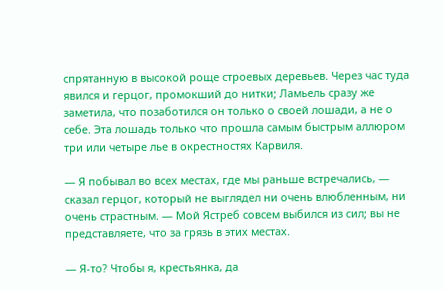спрятанную в высокой роще строевых деревьев. Через час туда явился и герцог, промокший до нитки; Ламьель сразу же заметила, что позаботился он только о своей лошади, а не о себе. Эта лошадь только что прошла самым быстрым аллюром три или четыре лье в окрестностях Карвиля.

— Я побывал во всех местах, где мы раньше встречались, — сказал герцог, который не выглядел ни очень влюбленным, ни очень страстным. — Мой Ястреб совсем выбился из сил; вы не представляете, что за грязь в этих местах.

— Я-то? Чтобы я, крестьянка, да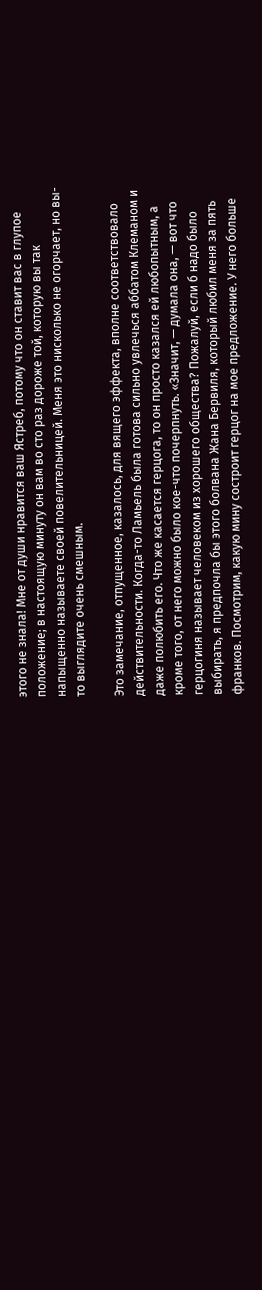этого не знала! Мне от души нравится ваш Ястреб, потому что он ставит вас в глупое положение; в настоящую минуту он вам во сто раз дороже той, которую вы так напыщенно называете своей повелительницей. Меня это нисколько не огорчает, но вы-то выглядите очень смешным.

Это замечание, отпущенное, казалось, для вящего эффекта, вполне соответствовало действительности. Когда-то Ламьель была готова сильно увлечься аббатом Клеманом и даже полюбить его. Что же касается герцога, то он просто казался ей любопытным, а кроме того, от него можно было кое-что почерпнуть. «Значит, — думала она, — вот что герцогиня называет человеком из хорошего общества? Пожалуй, если б надо было выбирать, я предпочла бы этого болвана Жана Бервиля, который любил меня за пять франков. Посмотрим, какую мину состроит герцог на мое предложение. У него больше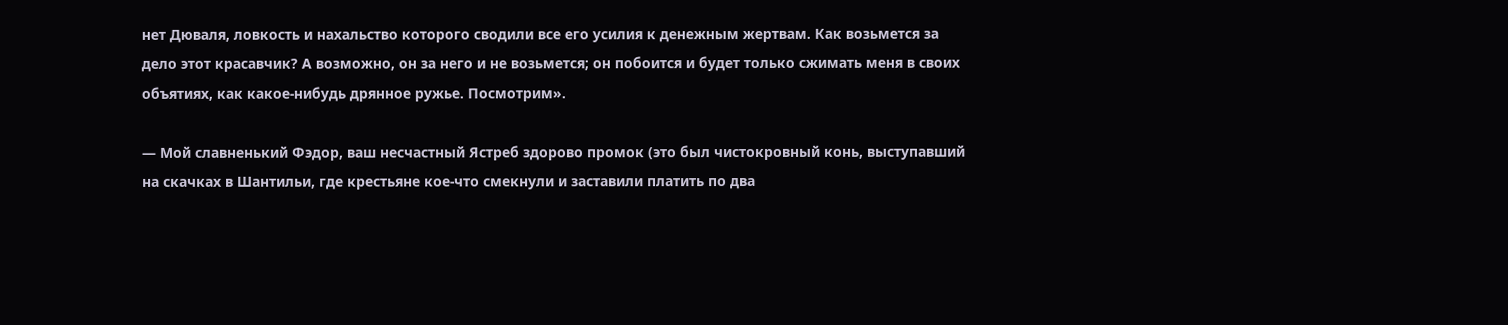нет Дюваля, ловкость и нахальство которого сводили все его усилия к денежным жертвам. Как возьмется за дело этот красавчик? А возможно, он за него и не возьмется; он побоится и будет только сжимать меня в своих объятиях, как какое-нибудь дрянное ружье. Посмотрим».

— Мой славненький Фэдор, ваш несчастный Ястреб здорово промок (это был чистокровный конь, выступавший на скачках в Шантильи, где крестьяне кое-что смекнули и заставили платить по два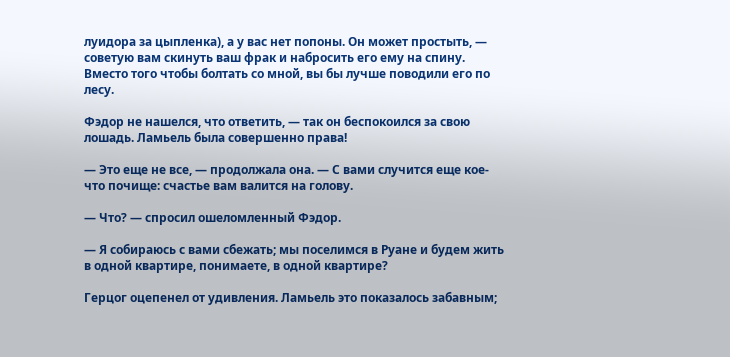луидора за цыпленка), а у вас нет попоны. Он может простыть, — советую вам скинуть ваш фрак и набросить его ему на спину. Вместо того чтобы болтать со мной, вы бы лучше поводили его по лесу.

Фэдор не нашелся, что ответить, — так он беспокоился за свою лошадь. Ламьель была совершенно права!

— Это еще не все, — продолжала она. — С вами случится еще кое-что почище: счастье вам валится на голову.

— Что? — спросил ошеломленный Фэдор.

— Я собираюсь с вами сбежать; мы поселимся в Руане и будем жить в одной квартире, понимаете, в одной квартире?

Герцог оцепенел от удивления. Ламьель это показалось забавным;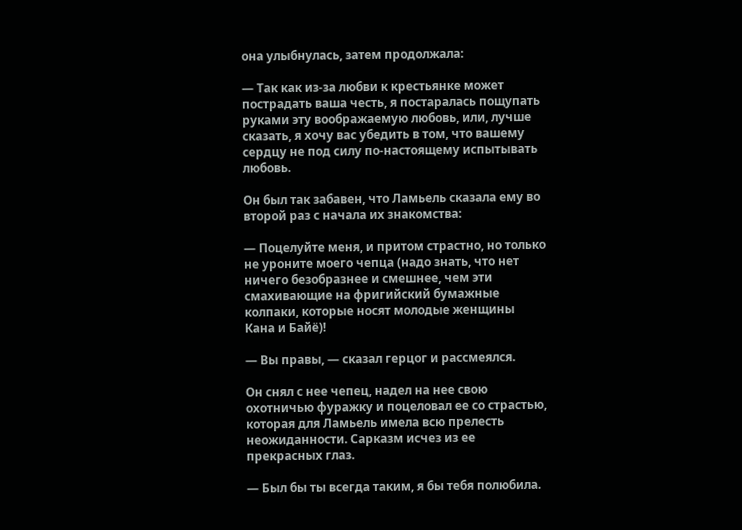она улыбнулась, затем продолжала:

— Так как из-за любви к крестьянке может пострадать ваша честь, я постаралась пощупать руками эту воображаемую любовь, или, лучше сказать, я хочу вас убедить в том, что вашему сердцу не под силу по-настоящему испытывать любовь.

Он был так забавен, что Ламьель сказала ему во второй раз с начала их знакомства:

— Поцелуйте меня, и притом страстно, но только не уроните моего чепца (надо знать, что нет ничего безобразнее и смешнее, чем эти смахивающие на фригийский бумажные колпаки, которые носят молодые женщины Кана и Байё)!

— Вы правы, — сказал герцог и рассмеялся.

Он снял с нее чепец, надел на нее свою охотничью фуражку и поцеловал ее со страстью, которая для Ламьель имела всю прелесть неожиданности. Сарказм исчез из ее прекрасных глаз.

— Был бы ты всегда таким, я бы тебя полюбила.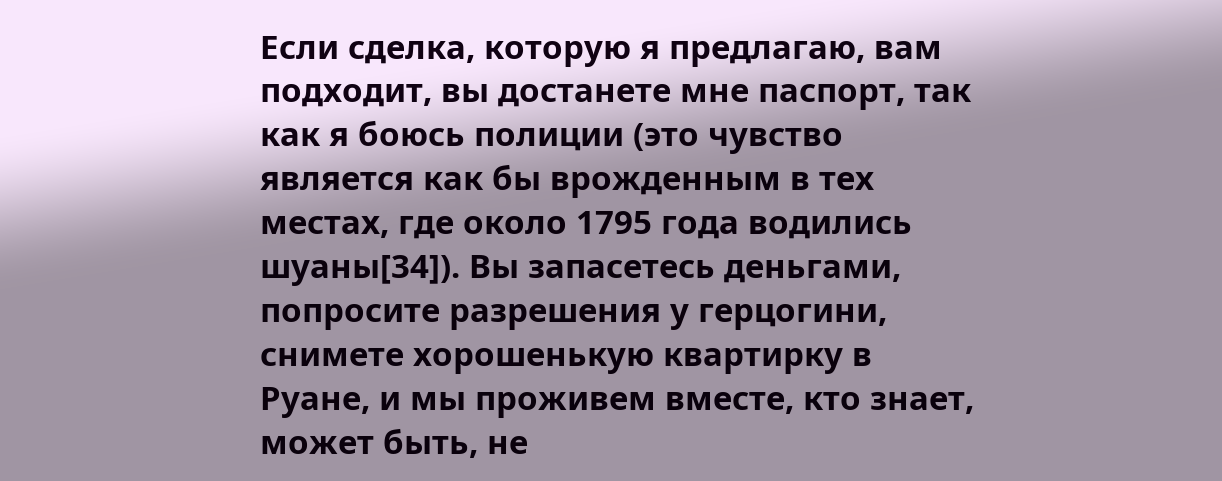Если сделка, которую я предлагаю, вам подходит, вы достанете мне паспорт, так как я боюсь полиции (это чувство является как бы врожденным в тех местах, где около 1795 года водились шуаны[34]). Вы запасетесь деньгами, попросите разрешения у герцогини, снимете хорошенькую квартирку в Руане, и мы проживем вместе, кто знает, может быть, не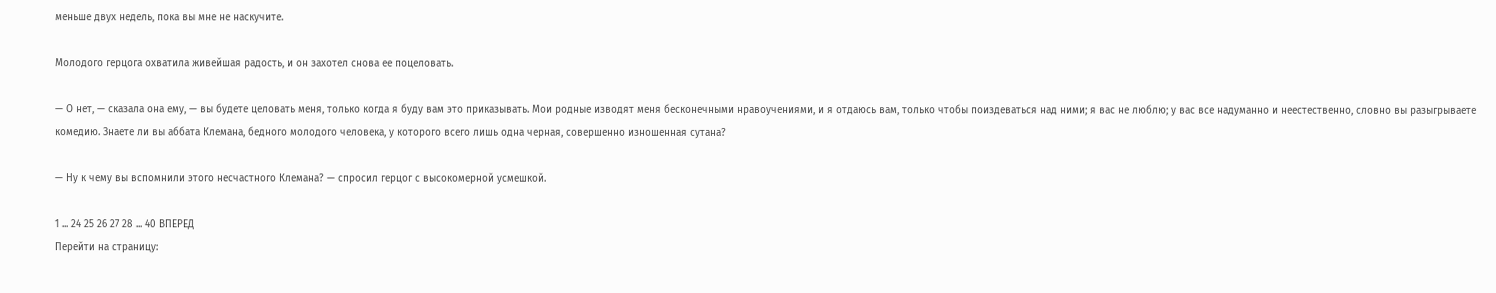меньше двух недель, пока вы мне не наскучите.

Молодого герцога охватила живейшая радость, и он захотел снова ее поцеловать.

— О нет, — сказала она ему, — вы будете целовать меня, только когда я буду вам это приказывать. Мои родные изводят меня бесконечными нравоучениями, и я отдаюсь вам, только чтобы поиздеваться над ними; я вас не люблю; у вас все надуманно и неестественно, словно вы разыгрываете комедию. Знаете ли вы аббата Клемана, бедного молодого человека, у которого всего лишь одна черная, совершенно изношенная сутана?

— Ну к чему вы вспомнили этого несчастного Клемана? — спросил герцог с высокомерной усмешкой.

1 ... 24 25 26 27 28 ... 40 ВПЕРЕД
Перейти на страницу: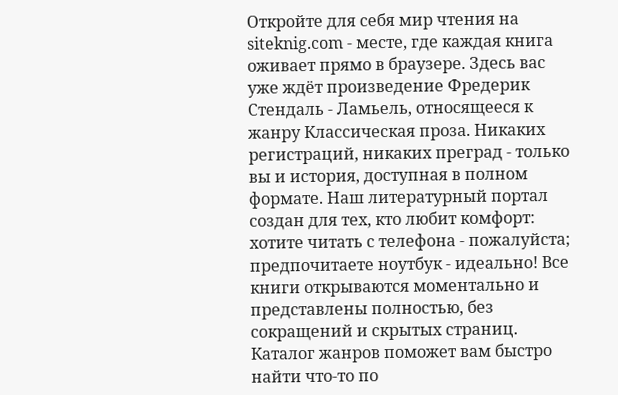Откройте для себя мир чтения на siteknig.com - месте, где каждая книга оживает прямо в браузере. Здесь вас уже ждёт произведение Фредерик Стендаль - Ламьель, относящееся к жанру Классическая проза. Никаких регистраций, никаких преград - только вы и история, доступная в полном формате. Наш литературный портал создан для тех, кто любит комфорт: хотите читать с телефона - пожалуйста; предпочитаете ноутбук - идеально! Все книги открываются моментально и представлены полностью, без сокращений и скрытых страниц. Каталог жанров поможет вам быстро найти что-то по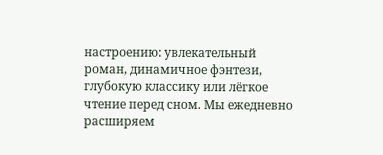настроению: увлекательный роман, динамичное фэнтези, глубокую классику или лёгкое чтение перед сном. Мы ежедневно расширяем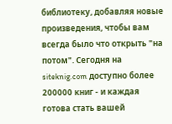библиотеку, добавляя новые произведения, чтобы вам всегда было что открыть "на потом". Сегодня на siteknig.com доступно более 200000 книг - и каждая готова стать вашей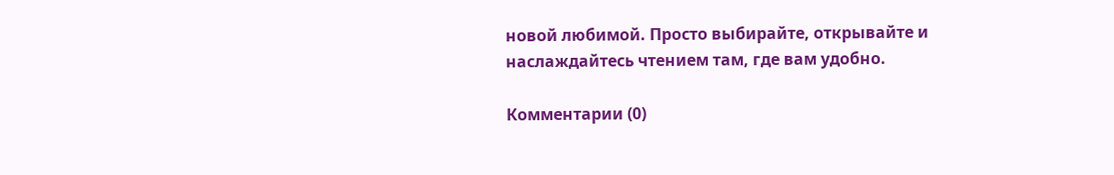новой любимой. Просто выбирайте, открывайте и наслаждайтесь чтением там, где вам удобно.

Комментарии (0)